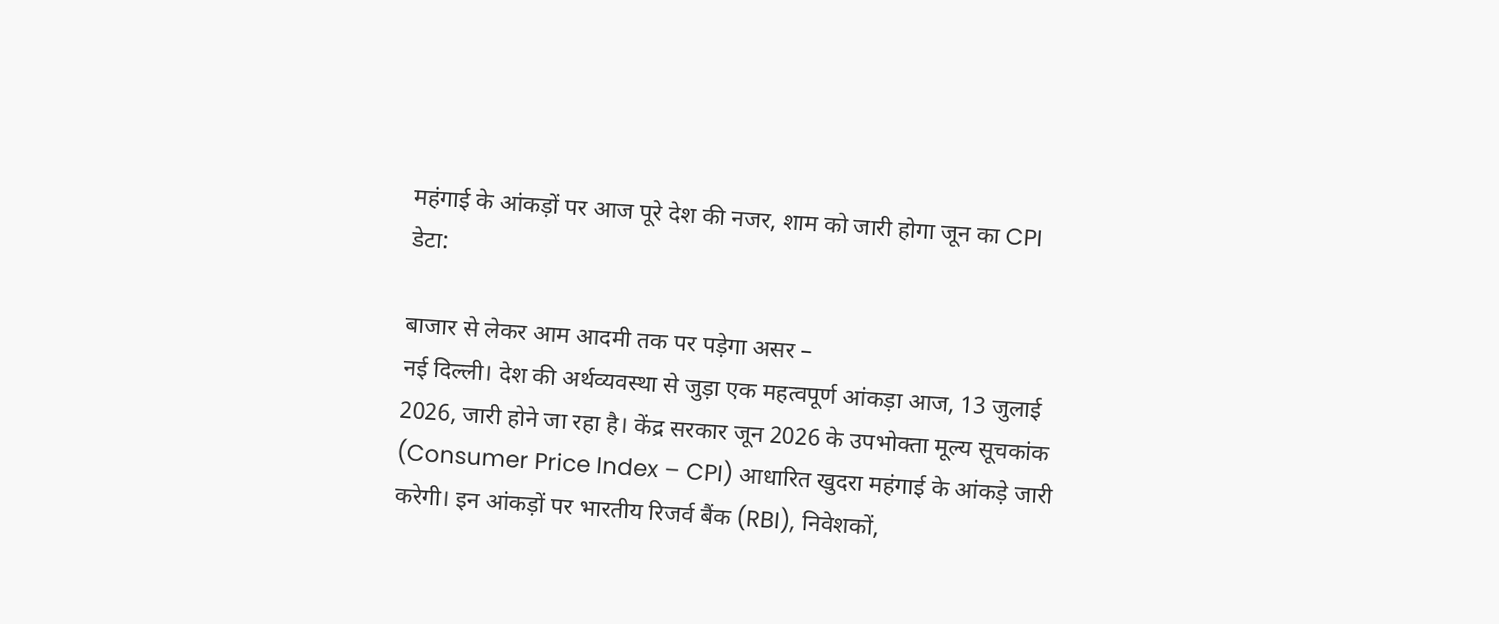महंगाई के आंकड़ों पर आज पूरे देश की नजर, शाम को जारी होगा जून का CPI डेटा:

बाजार से लेकर आम आदमी तक पर पड़ेगा असर –
नई दिल्ली। देश की अर्थव्यवस्था से जुड़ा एक महत्वपूर्ण आंकड़ा आज, 13 जुलाई 2026, जारी होने जा रहा है। केंद्र सरकार जून 2026 के उपभोक्ता मूल्य सूचकांक (Consumer Price Index – CPI) आधारित खुदरा महंगाई के आंकड़े जारी करेगी। इन आंकड़ों पर भारतीय रिजर्व बैंक (RBI), निवेशकों,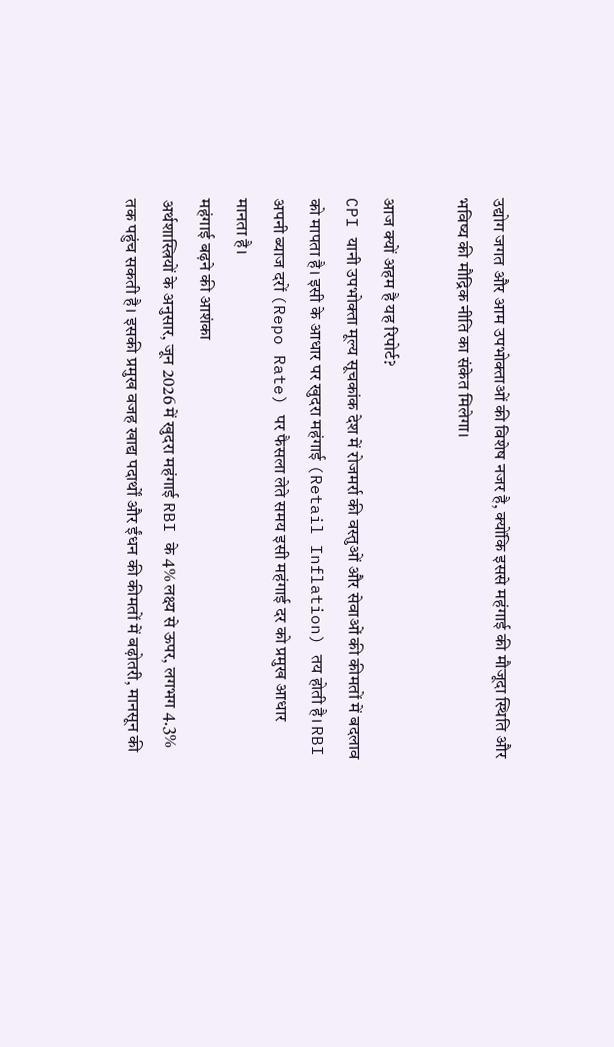उद्योग जगत और आम उपभोक्ताओं की विशेष नजर है, क्योंकि इससे महंगाई की मौजूदा स्थिति और भविष्य की मौद्रिक नीति का संकेत मिलेगा।

आज क्यों अहम है यह रिपोर्ट?
CPI यानी उपभोक्ता मूल्य सूचकांक देश में रोजमर्रा की वस्तुओं और सेवाओं की कीमतों में बदलाव को मापता है। इसी के आधार पर खुदरा महंगाई (Retail Inflation) तय होती है। RBI अपनी ब्याज दरों (Repo Rate) पर फैसला लेते समय इसी महंगाई दर को प्रमुख आधार मानता है।
महंगाई बढ़ने की आशंका
अर्थशास्त्रियों के अनुसार, जून 2026 में खुदरा महंगाई RBI के 4% लक्ष्य से ऊपर, लगभग 4.3% तक पहुंच सकती है। इसकी प्रमुख वजह खाद्य पदार्थों और ईंधन की कीमतों में बढ़ोतरी, मानसून की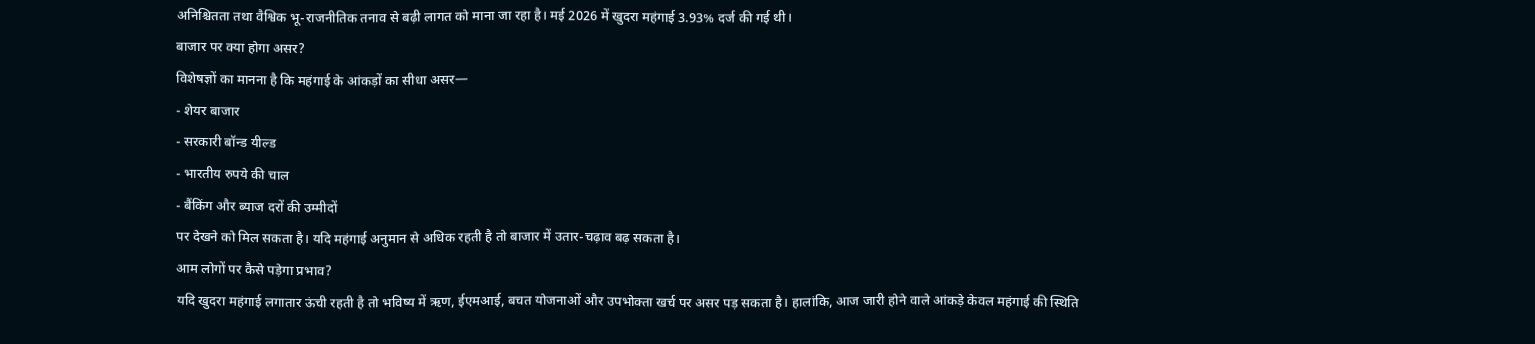अनिश्चितता तथा वैश्विक भू-राजनीतिक तनाव से बढ़ी लागत को माना जा रहा है। मई 2026 में खुदरा महंगाई 3.93% दर्ज की गई थी।
बाजार पर क्या होगा असर?
विशेषज्ञों का मानना है कि महंगाई के आंकड़ों का सीधा असर—
- शेयर बाजार
- सरकारी बॉन्ड यील्ड
- भारतीय रुपये की चाल
- बैंकिंग और ब्याज दरों की उम्मीदों
पर देखने को मिल सकता है। यदि महंगाई अनुमान से अधिक रहती है तो बाजार में उतार-चढ़ाव बढ़ सकता है।
आम लोगों पर कैसे पड़ेगा प्रभाव?
यदि खुदरा महंगाई लगातार ऊंची रहती है तो भविष्य में ऋण, ईएमआई, बचत योजनाओं और उपभोक्ता खर्च पर असर पड़ सकता है। हालांकि, आज जारी होने वाले आंकड़े केवल महंगाई की स्थिति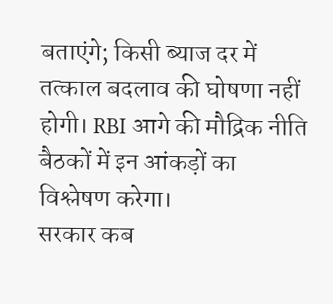बताएंगे; किसी ब्याज दर में तत्काल बदलाव की घोषणा नहीं होगी। RBI आगे की मौद्रिक नीति बैठकों में इन आंकड़ों का विश्लेषण करेगा।
सरकार कब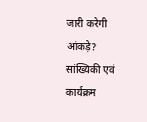जारी करेगी आंकड़े?
सांख्यिकी एवं कार्यक्रम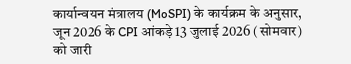कार्यान्वयन मंत्रालय (MoSPI) के कार्यक्रम के अनुसार, जून 2026 के CPI आंकड़े 13 जुलाई 2026 (सोमवार) को जारी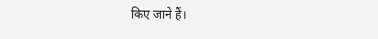किए जाने हैं।